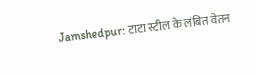Jamshedpur: टाटा स्टील के लंबित वेतन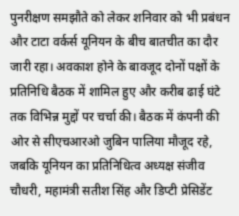पुनरीक्षण समझौते को लेकर शनिवार को भी प्रबंधन और टाटा वर्कर्स यूनियन के बीच बातचीत का दौर जारी रहा। अवकाश होने के बावजूद दोनों पक्षों के प्रतिनिधि बैठक में शामिल हुए और करीब ढाई घंटे तक विभिन्न मुद्दों पर चर्चा की। बैठक में कंपनी की ओर से सीएचआरओ जुबिन पालिया मौजूद रहे, जबकि यूनियन का प्रतिनिधित्व अध्यक्ष संजीव चौधरी, महामंत्री सतीश सिंह और डिप्टी प्रेसिडेंट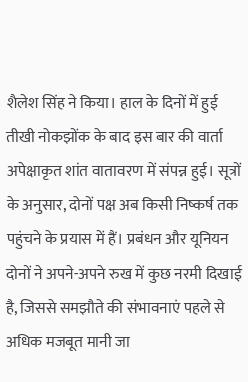शैलेश सिंह ने किया। हाल के दिनों में हुई तीखी नोकझोंक के बाद इस बार की वार्ता अपेक्षाकृत शांत वातावरण में संपन्न हुई। सूत्रों के अनुसार, दोनों पक्ष अब किसी निष्कर्ष तक पहुंचने के प्रयास में हैं। प्रबंधन और यूनियन दोनों ने अपने-अपने रुख में कुछ नरमी दिखाई है, जिससे समझौते की संभावनाएं पहले से अधिक मजबूत मानी जा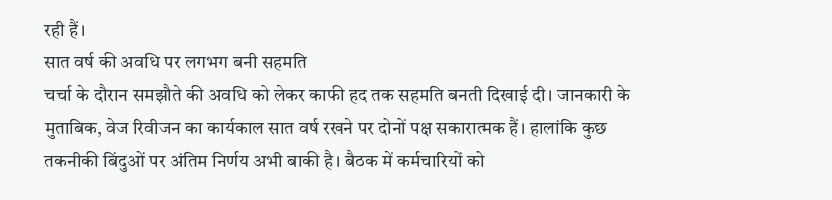रही हैं।
सात वर्ष की अवधि पर लगभग बनी सहमति
चर्चा के दौरान समझौते की अवधि को लेकर काफी हद तक सहमति बनती दिखाई दी। जानकारी के मुताबिक, वेज रिवीजन का कार्यकाल सात वर्ष रखने पर दोनों पक्ष सकारात्मक हैं। हालांकि कुछ तकनीकी बिंदुओं पर अंतिम निर्णय अभी बाकी है। बैठक में कर्मचारियों को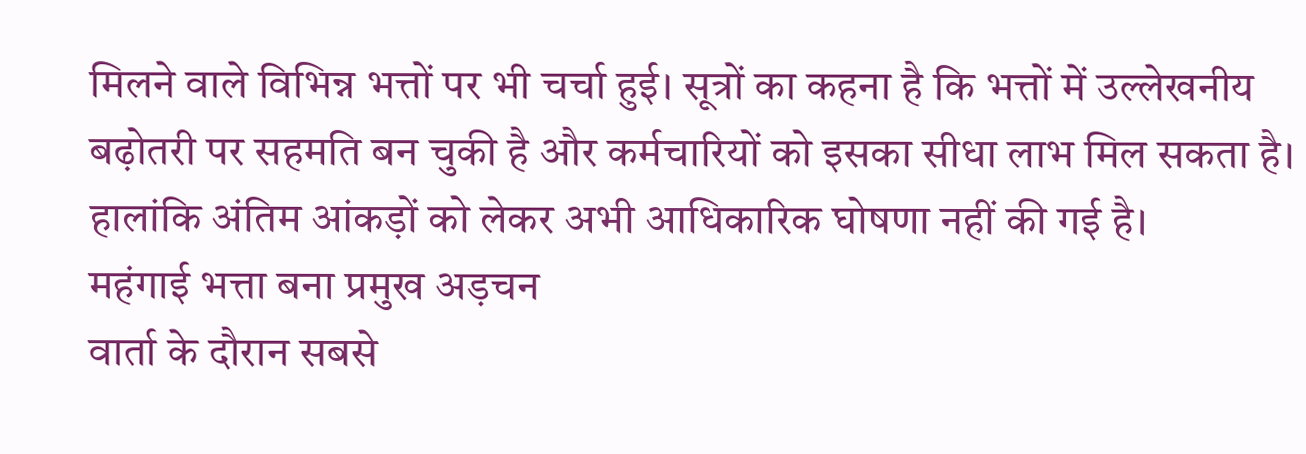मिलने वाले विभिन्न भत्तों पर भी चर्चा हुई। सूत्रों का कहना है कि भत्तों में उल्लेखनीय बढ़ोतरी पर सहमति बन चुकी है और कर्मचारियों को इसका सीधा लाभ मिल सकता है। हालांकि अंतिम आंकड़ों को लेकर अभी आधिकारिक घोषणा नहीं की गई है।
महंगाई भत्ता बना प्रमुख अड़चन
वार्ता के दौरान सबसे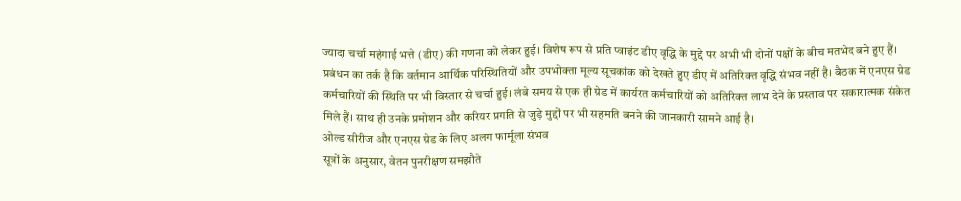ज्यादा चर्चा महंगाई भत्ते (डीए) की गणना को लेकर हुई। विशेष रूप से प्रति प्वाइंट डीए वृद्धि के मुद्दे पर अभी भी दोनों पक्षों के बीच मतभेद बने हुए हैं। प्रबंधन का तर्क है कि वर्तमान आर्थिक परिस्थितियों और उपभोक्ता मूल्य सूचकांक को देखते हुए डीए में अतिरिक्त वृद्धि संभव नहीं है। बैठक में एनएस ग्रेड कर्मचारियों की स्थिति पर भी विस्तार से चर्चा हुई। लंबे समय से एक ही ग्रेड में कार्यरत कर्मचारियों को अतिरिक्त लाभ देने के प्रस्ताव पर सकारात्मक संकेत मिले हैं। साथ ही उनके प्रमोशन और करियर प्रगति से जुड़े मुद्दों पर भी सहमति बनने की जानकारी सामने आई है।
ओल्ड सीरीज और एनएस ग्रेड के लिए अलग फार्मूला संभव
सूत्रों के अनुसार, वेतन पुनरीक्षण समझौते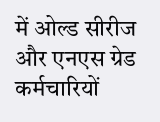में ओल्ड सीरीज और एनएस ग्रेड कर्मचारियों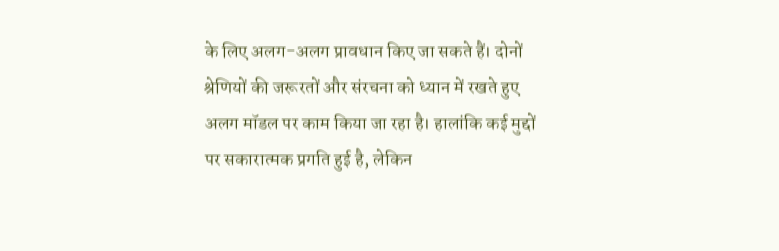के लिए अलग-अलग प्रावधान किए जा सकते हैं। दोनों श्रेणियों की जरूरतों और संरचना को ध्यान में रखते हुए अलग मॉडल पर काम किया जा रहा है। हालांकि कई मुद्दों पर सकारात्मक प्रगति हुई है, लेकिन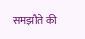समझौते की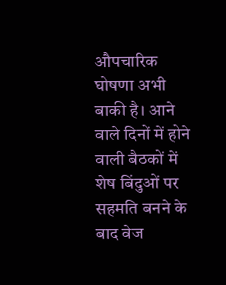औपचारिक घोषणा अभी बाकी है। आने वाले दिनों में होने वाली बैठकों में शेष बिंदुओं पर सहमति बनने के बाद वेज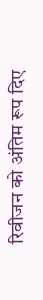रिवीजन को अंतिम रूप दिए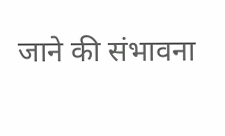जाने की संभावना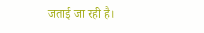जताई जा रही है।